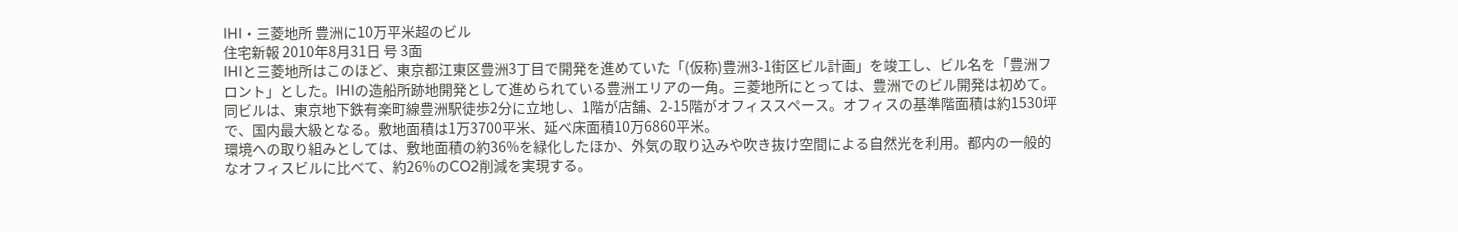IHI・三菱地所 豊洲に10万平米超のビル
住宅新報 2010年8月31日 号 3面
IHIと三菱地所はこのほど、東京都江東区豊洲3丁目で開発を進めていた「(仮称)豊洲3-1街区ビル計画」を竣工し、ビル名を「豊洲フロント」とした。IHIの造船所跡地開発として進められている豊洲エリアの一角。三菱地所にとっては、豊洲でのビル開発は初めて。
同ビルは、東京地下鉄有楽町線豊洲駅徒歩2分に立地し、1階が店舗、2-15階がオフィススペース。オフィスの基準階面積は約1530坪で、国内最大級となる。敷地面積は1万3700平米、延べ床面積10万6860平米。
環境への取り組みとしては、敷地面積の約36%を緑化したほか、外気の取り込みや吹き抜け空間による自然光を利用。都内の一般的なオフィスビルに比べて、約26%のCO2削減を実現する。